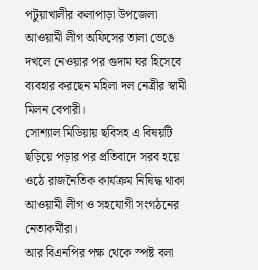পটুয়াখালীর কলাপাড়া উপজেলা আওয়ামী লীগ অফিসের তালা ভেঙে দখলে নেওয়ার পর গুদাম ঘর হিসেবে ব্যবহার করছেন মহিলা দল নেত্রীর স্বামী মিলন বেপারী।
সোশ্যাল মিডিয়ায় ছবিসহ এ বিষয়টি ছড়িয়ে পড়ার পর প্রতিবাদে সরব হয়ে ওঠে রাজনৈতিক কার্যক্রম নিষিদ্ধ থাকা আওয়ামী লীগ ও সহযোগী সংগঠনের নেতাকর্মীরা।
আর বিএনপির পক্ষ থেকে স্পষ্ট বলা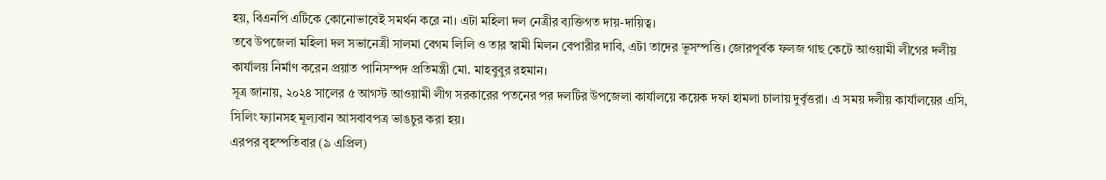হয়, বিএনপি এটিকে কোনোভাবেই সমর্থন করে না। এটা মহিলা দল নেত্রীর ব্যক্তিগত দায়-দায়িত্ব।
তবে উপজেলা মহিলা দল সভানেত্রী সালমা বেগম লিলি ও তার স্বামী মিলন বেপারীর দাবি, এটা তাদের ভূসম্পত্তি। জোরপূর্বক ফলজ গাছ কেটে আওয়ামী লীগের দলীয় কার্যালয় নির্মাণ করেন প্রয়াত পানিসম্পদ প্রতিমন্ত্রী মো. মাহবুবুর রহমান।
সূত্র জানায়, ২০২৪ সালের ৫ আগস্ট আওয়ামী লীগ সরকারের পতনের পর দলটির উপজেলা কার্যালয়ে কয়েক দফা হামলা চালায় দুর্বৃত্তরা। এ সময় দলীয় কার্যালয়ের এসি, সিলিং ফ্যানসহ মূল্যবান আসবাবপত্র ভাঙচুর করা হয়।
এরপর বৃহস্পতিবার (৯ এপ্রিল)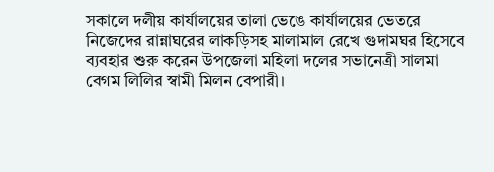সকালে দলীয় কার্যালয়ের তালা ভেঙে কার্যালয়ের ভেতরে নিজেদের রান্নাঘরের লাকড়িসহ মালামাল রেখে গুদামঘর হিসেবে ব্যবহার শুরু করেন উপজেলা মহিলা দলের সভানেত্রী সালমা বেগম লিলির স্বামী মিলন বেপারী।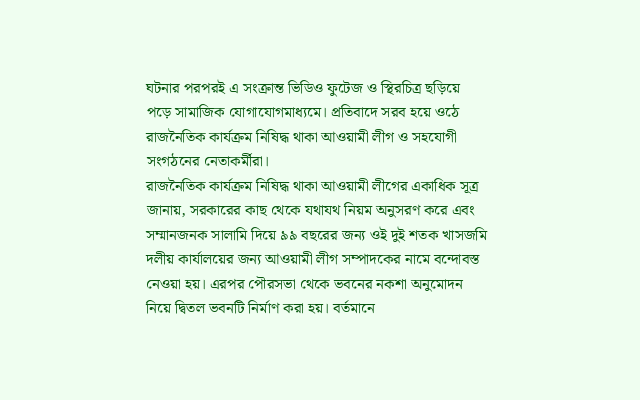ঘটনার পরপরই এ সংক্রান্ত ভিডিও ফুটেজ ও স্থিরচিত্র ছড়িয়ে পড়ে সামাজিক যোগাযোগমাধ্যমে। প্রতিবাদে সরব হয়ে ওঠে রাজনৈতিক কার্যক্রম নিষিদ্ধ থাকা আওয়ামী লীগ ও সহযোগী সংগঠনের নেতাকর্মীরা।
রাজনৈতিক কার্যক্রম নিষিদ্ধ থাকা আওয়ামী লীগের একাধিক সূত্র জানায়, সরকারের কাছ থেকে যথাযথ নিয়ম অনুসরণ করে এবং সম্মানজনক সালামি দিয়ে ৯৯ বছরের জন্য ওই দুই শতক খাসজমি দলীয় কার্যালয়ের জন্য আওয়ামী লীগ সম্পাদকের নামে বন্দোবস্ত নেওয়া হয়। এরপর পৌরসভা থেকে ভবনের নকশা অনুমোদন নিয়ে দ্বিতল ভবনটি নির্মাণ করা হয়। বর্তমানে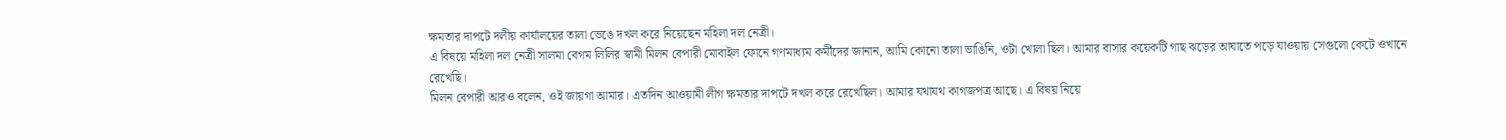ক্ষমতার দাপটে দলীয় কার্যালয়ের তালা ভেঙে দখল করে নিয়েছেন মহিলা দল নেত্রী।
এ বিষয়ে মহিলা দল নেত্রী সালমা বেগম লিলির স্বামী মিলন বেপারী মোবাইল ফোনে গণমাধ্যম কর্মীদের জানান, আমি কোনো তালা ভাঙিনি, ওটা খোলা ছিল। আমার বাসার কয়েকটি গাছ ঝড়ের আঘাতে পড়ে যাওয়ায় সেগুলো কেটে ওখানে রেখেছি।
মিলন বেপারী আরও বলেন, ওই জায়গা আমার। এতদিন আওয়ামী লীগ ক্ষমতার দাপটে দখল করে রেখেছিল। আমার যথাযথ কাগজপত্র আছে। এ বিষয় নিয়ে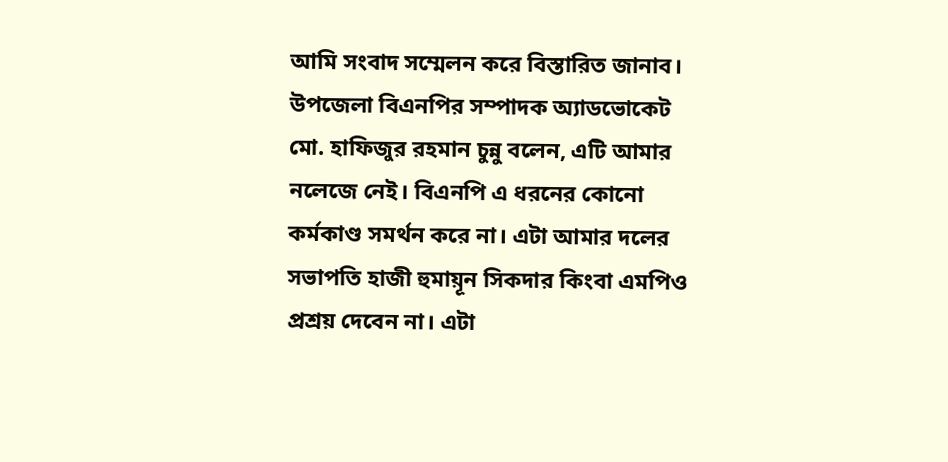আমি সংবাদ সম্মেলন করে বিস্তারিত জানাব।
উপজেলা বিএনপির সম্পাদক অ্যাডভোকেট মো. হাফিজুর রহমান চুন্নু বলেন, এটি আমার নলেজে নেই। বিএনপি এ ধরনের কোনো কর্মকাণ্ড সমর্থন করে না। এটা আমার দলের সভাপতি হাজী হুমায়ূন সিকদার কিংবা এমপিও প্রশ্রয় দেবেন না। এটা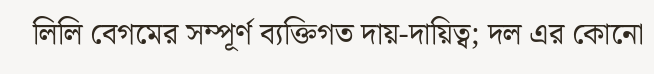লিলি বেগমের সম্পূর্ণ ব্যক্তিগত দায়-দায়িত্ব; দল এর কোনো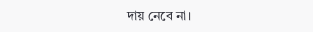দায় নেবে না।